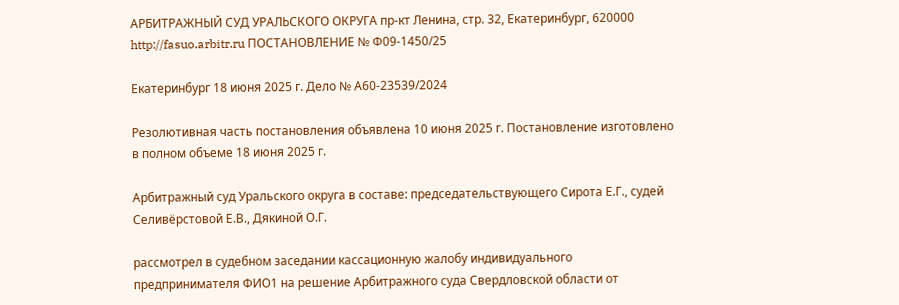АРБИТРАЖНЫЙ СУД УРАЛЬСКОГО ОКРУГА пр-кт Ленина, стр. 32, Екатеринбург, 620000 http://fasuo.arbitr.ru ПОСТАНОВЛЕНИЕ № Ф09-1450/25

Екатеринбург 18 июня 2025 г. Дело № А60-23539/2024

Резолютивная часть постановления объявлена 10 июня 2025 г. Постановление изготовлено в полном объеме 18 июня 2025 г.

Арбитражный суд Уральского округа в составе: председательствующего Сирота Е.Г., судей Селивёрстовой Е.В., Дякиной О.Г.

рассмотрел в судебном заседании кассационную жалобу индивидуального предпринимателя ФИО1 на решение Арбитражного суда Свердловской области от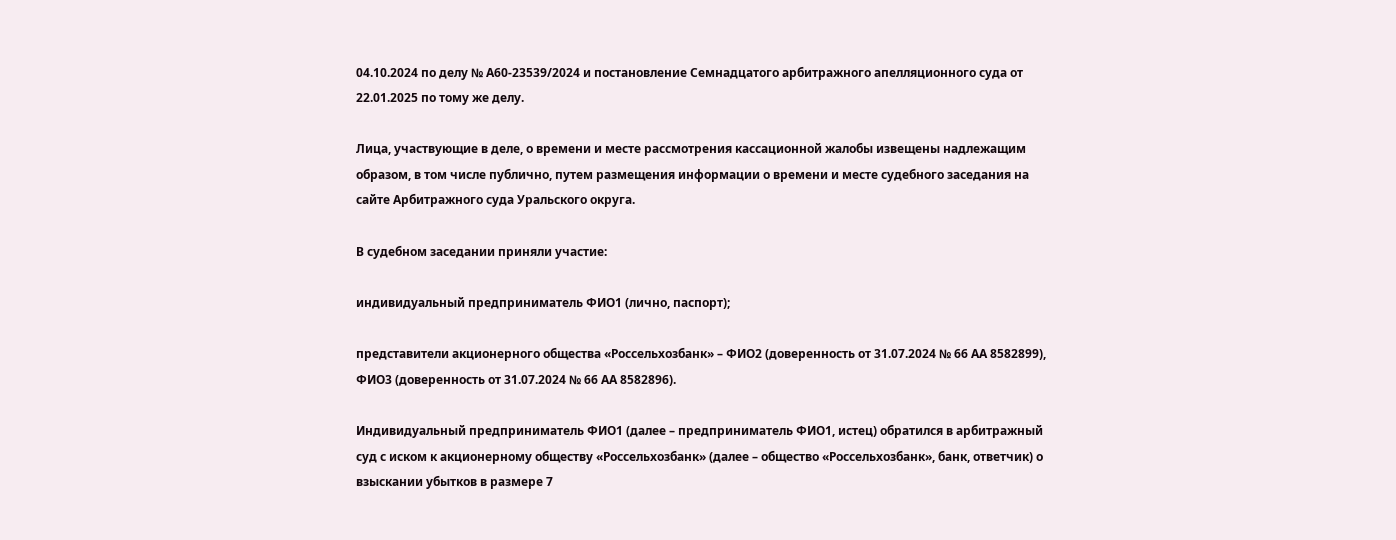04.10.2024 по делу № А60-23539/2024 и постановление Семнадцатого арбитражного апелляционного суда от 22.01.2025 по тому же делу.

Лица, участвующие в деле, о времени и месте рассмотрения кассационной жалобы извещены надлежащим образом, в том числе публично, путем размещения информации о времени и месте судебного заседания на сайте Арбитражного суда Уральского округа.

В судебном заседании приняли участие:

индивидуальный предприниматель ФИО1 (лично, паспорт);

представители акционерного общества «Россельхозбанк» – ФИО2 (доверенность от 31.07.2024 № 66 АА 8582899), ФИО3 (доверенность от 31.07.2024 № 66 АА 8582896).

Индивидуальный предприниматель ФИО1 (далее – предприниматель ФИО1, истец) обратился в арбитражный суд с иском к акционерному обществу «Россельхозбанк» (далее – общество «Россельхозбанк», банк, ответчик) о взыскании убытков в размере 7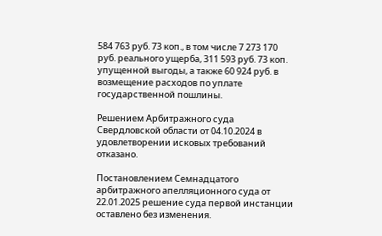584 763 руб. 73 коп., в том числе 7 273 170 руб. реального ущерба, 311 593 руб. 73 коп. упущенной выгоды, а также 60 924 руб. в возмещение расходов по уплате государственной пошлины.

Решением Арбитражного суда Свердловской области от 04.10.2024 в удовлетворении исковых требований отказано.

Постановлением Семнадцатого арбитражного апелляционного суда от 22.01.2025 решение суда первой инстанции оставлено без изменения.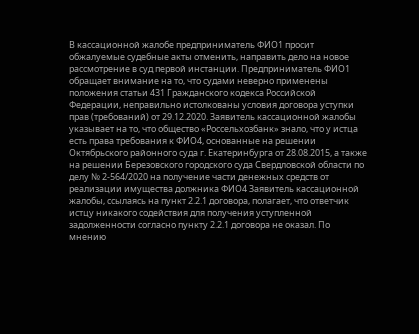В кассационной жалобе предприниматель ФИО1 просит обжалуемые судебные акты отменить, направить дело на новое рассмотрение в суд первой инстанции. Предприниматель ФИО1 обращает внимание на то, что судами неверно применены положения статьи 431 Гражданского кодекса Российской Федерации, неправильно истолкованы условия договора уступки прав (требований) от 29.12.2020. Заявитель кассационной жалобы указывает на то, что общество «Россельхозбанк» знало, что у истца есть права требования к ФИО4, основанные на решении Октябрьского районного суда г. Екатеринбурга от 28.08.2015, а также на решении Березовского городского суда Свердловской области по делу № 2-564/2020 на получение части денежных средств от реализации имущества должника ФИО4 Заявитель кассационной жалобы, ссылаясь на пункт 2.2.1 договора, полагает, что ответчик истцу никакого содействия для получения уступленной задолженности согласно пункту 2.2.1 договора не оказал. По мнению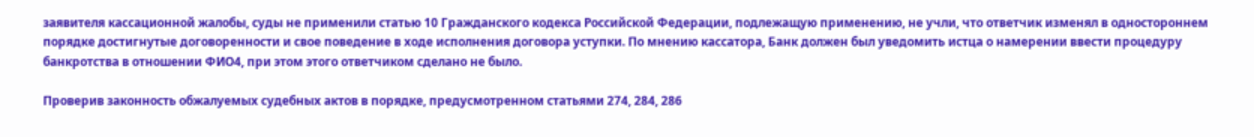заявителя кассационной жалобы, суды не применили статью 10 Гражданского кодекса Российской Федерации, подлежащую применению, не учли, что ответчик изменял в одностороннем порядке достигнутые договоренности и свое поведение в ходе исполнения договора уступки. По мнению кассатора, Банк должен был уведомить истца о намерении ввести процедуру банкротства в отношении ФИО4, при этом этого ответчиком сделано не было.

Проверив законность обжалуемых судебных актов в порядке, предусмотренном статьями 274, 284, 286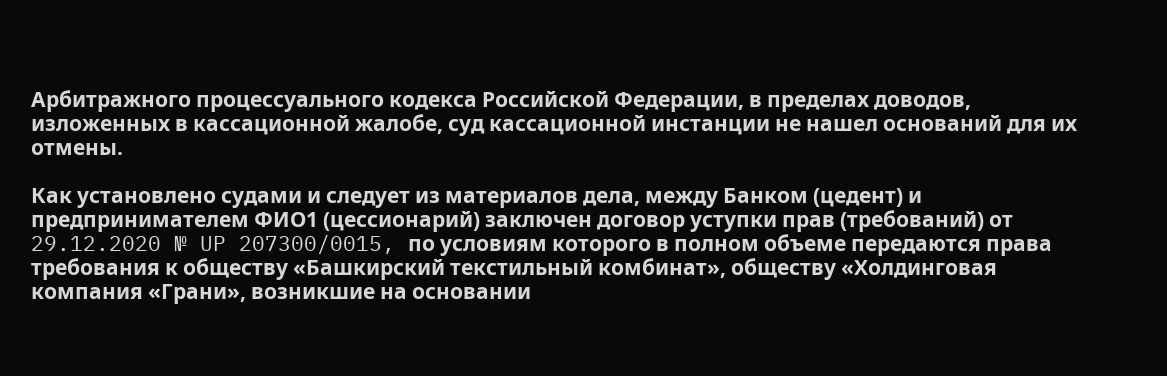Арбитражного процессуального кодекса Российской Федерации, в пределах доводов, изложенных в кассационной жалобе, суд кассационной инстанции не нашел оснований для их отмены.

Как установлено судами и следует из материалов дела, между Банком (цедент) и предпринимателем ФИО1 (цессионарий) заключен договор уступки прав (требований) от 29.12.2020 № UP 207300/0015, по условиям которого в полном объеме передаются права требования к обществу «Башкирский текстильный комбинат», обществу «Холдинговая компания «Грани», возникшие на основании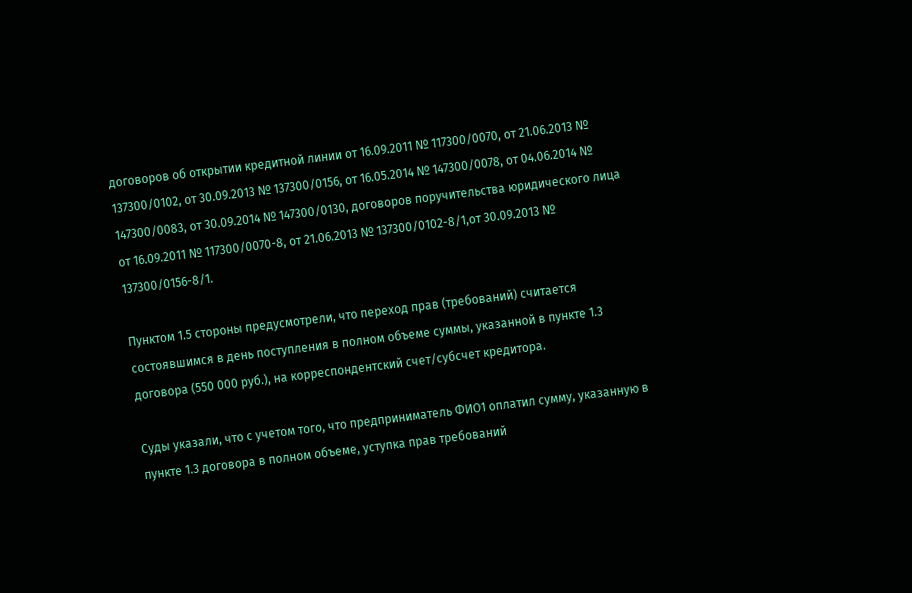договоров об открытии кредитной линии от 16.09.2011 № 117300/0070, от 21.06.2013 № 137300/0102, от 30.09.2013 № 137300/0156, от 16.05.2014 № 147300/0078, от 04.06.2014 № 147300/0083, от 30.09.2014 № 147300/0130, договоров поручительства юридического лица от 16.09.2011 № 117300/0070-8, от 21.06.2013 № 137300/0102-8/1,от 30.09.2013 № 137300/0156-8/1.

Пунктом 1.5 стороны предусмотрели, что переход прав (требований) считается состоявшимся в день поступления в полном объеме суммы, указанной в пункте 1.3 договора (550 000 руб.), на корреспондентский счет/субсчет кредитора.

Суды указали, что с учетом того, что предприниматель ФИО1 оплатил сумму, указанную в пункте 1.3 договора в полном объеме, уступка прав требований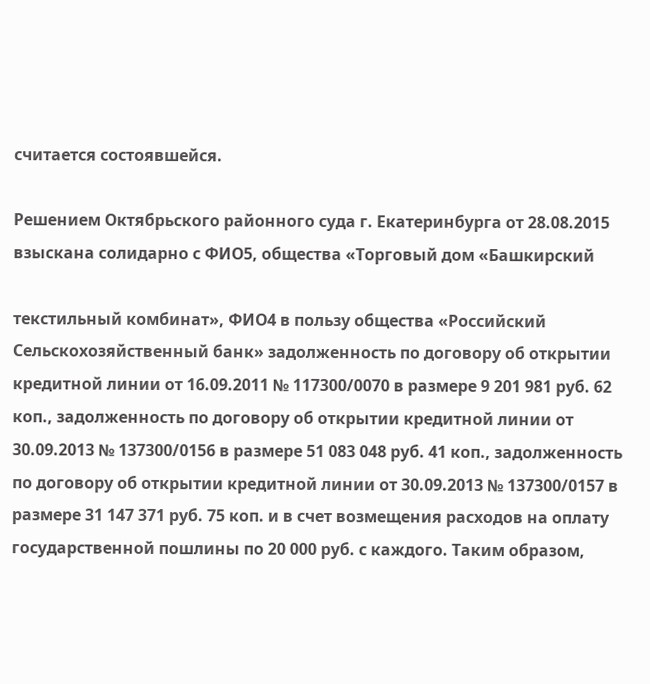считается состоявшейся.

Решением Октябрьского районного суда г. Екатеринбурга от 28.08.2015 взыскана солидарно с ФИО5, общества «Торговый дом «Башкирский

текстильный комбинат», ФИО4 в пользу общества «Российский Сельскохозяйственный банк» задолженность по договору об открытии кредитной линии от 16.09.2011 № 117300/0070 в размере 9 201 981 руб. 62 коп., задолженность по договору об открытии кредитной линии от 30.09.2013 № 137300/0156 в размере 51 083 048 руб. 41 коп., задолженность по договору об открытии кредитной линии от 30.09.2013 № 137300/0157 в размере 31 147 371 руб. 75 коп. и в счет возмещения расходов на оплату государственной пошлины по 20 000 руб. с каждого. Таким образом,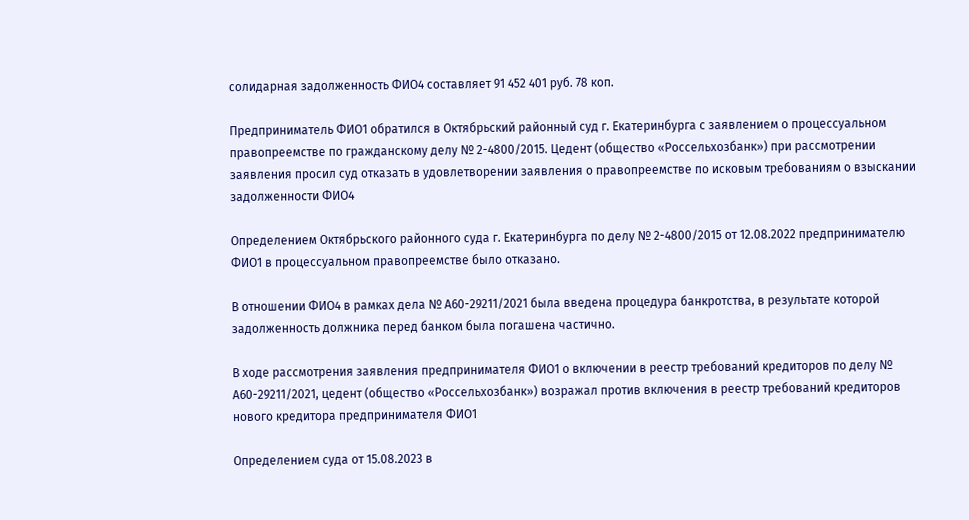солидарная задолженность ФИО4 составляет 91 452 401 руб. 78 коп.

Предприниматель ФИО1 обратился в Октябрьский районный суд г. Екатеринбурга с заявлением о процессуальном правопреемстве по гражданскому делу № 2-4800/2015. Цедент (общество «Россельхозбанк») при рассмотрении заявления просил суд отказать в удовлетворении заявления о правопреемстве по исковым требованиям о взыскании задолженности ФИО4

Определением Октябрьского районного суда г. Екатеринбурга по делу № 2-4800/2015 от 12.08.2022 предпринимателю ФИО1 в процессуальном правопреемстве было отказано.

В отношении ФИО4 в рамках дела № А60-29211/2021 была введена процедура банкротства, в результате которой задолженность должника перед банком была погашена частично.

В ходе рассмотрения заявления предпринимателя ФИО1 о включении в реестр требований кредиторов по делу № А60-29211/2021, цедент (общество «Россельхозбанк») возражал против включения в реестр требований кредиторов нового кредитора предпринимателя ФИО1

Определением суда от 15.08.2023 в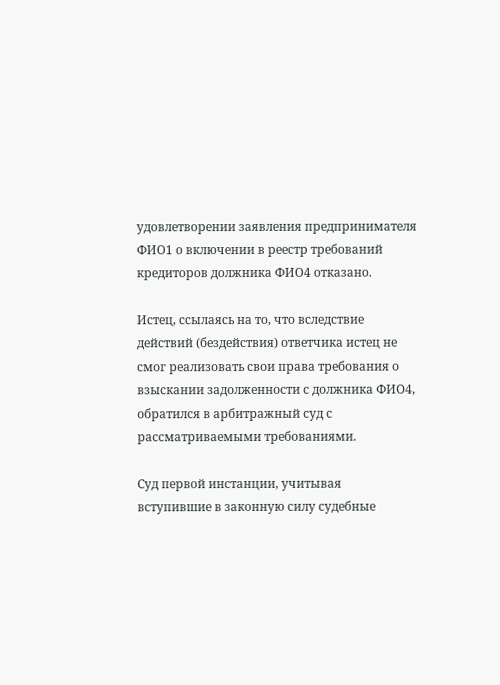удовлетворении заявления предпринимателя ФИО1 о включении в реестр требований кредиторов должника ФИО4 отказано.

Истец, ссылаясь на то, что вследствие действий (бездействия) ответчика истец не смог реализовать свои права требования о взыскании задолженности с должника ФИО4, обратился в арбитражный суд с рассматриваемыми требованиями.

Суд первой инстанции, учитывая вступившие в законную силу судебные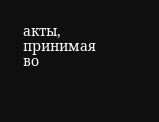акты, принимая во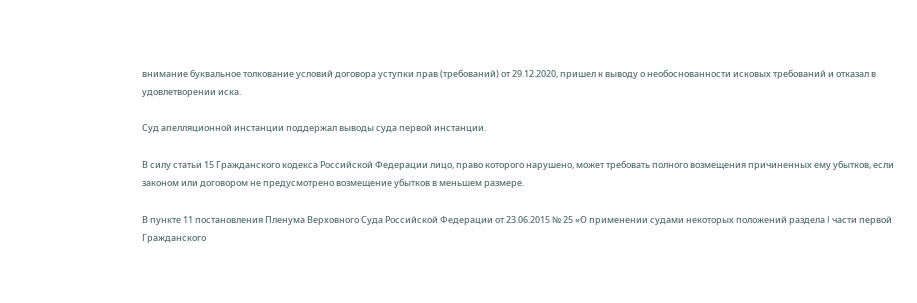внимание буквальное толкование условий договора уступки прав (требований) от 29.12.2020, пришел к выводу о необоснованности исковых требований и отказал в удовлетворении иска.

Суд апелляционной инстанции поддержал выводы суда первой инстанции.

В силу статьи 15 Гражданского кодекса Российской Федерации лицо, право которого нарушено, может требовать полного возмещения причиненных ему убытков, если законом или договором не предусмотрено возмещение убытков в меньшем размере.

В пункте 11 постановления Пленума Верховного Суда Российской Федерации от 23.06.2015 № 25 «О применении судами некоторых положений раздела I части первой Гражданского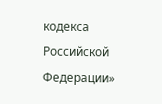кодекса Российской Федерации»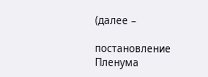(далее –

постановление Пленума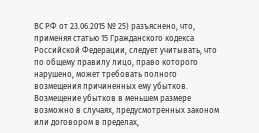ВС РФ от 23.06.2015 № 25) разъяснено, что, применяя статью 15 Гражданского кодекса Российской Федерации, следует учитывать, что по общему правилу лицо, право которого нарушено, может требовать полного возмещения причиненных ему убытков. Возмещение убытков в меньшем размере возможно в случаях, предусмотренных законом или договором в пределах,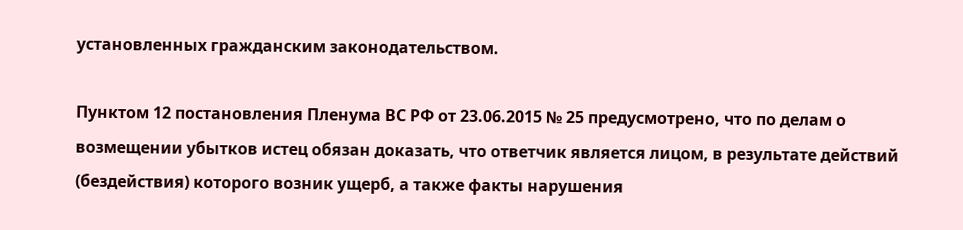установленных гражданским законодательством.

Пунктом 12 постановления Пленума ВС РФ от 23.06.2015 № 25 предусмотрено, что по делам о возмещении убытков истец обязан доказать, что ответчик является лицом, в результате действий (бездействия) которого возник ущерб, а также факты нарушения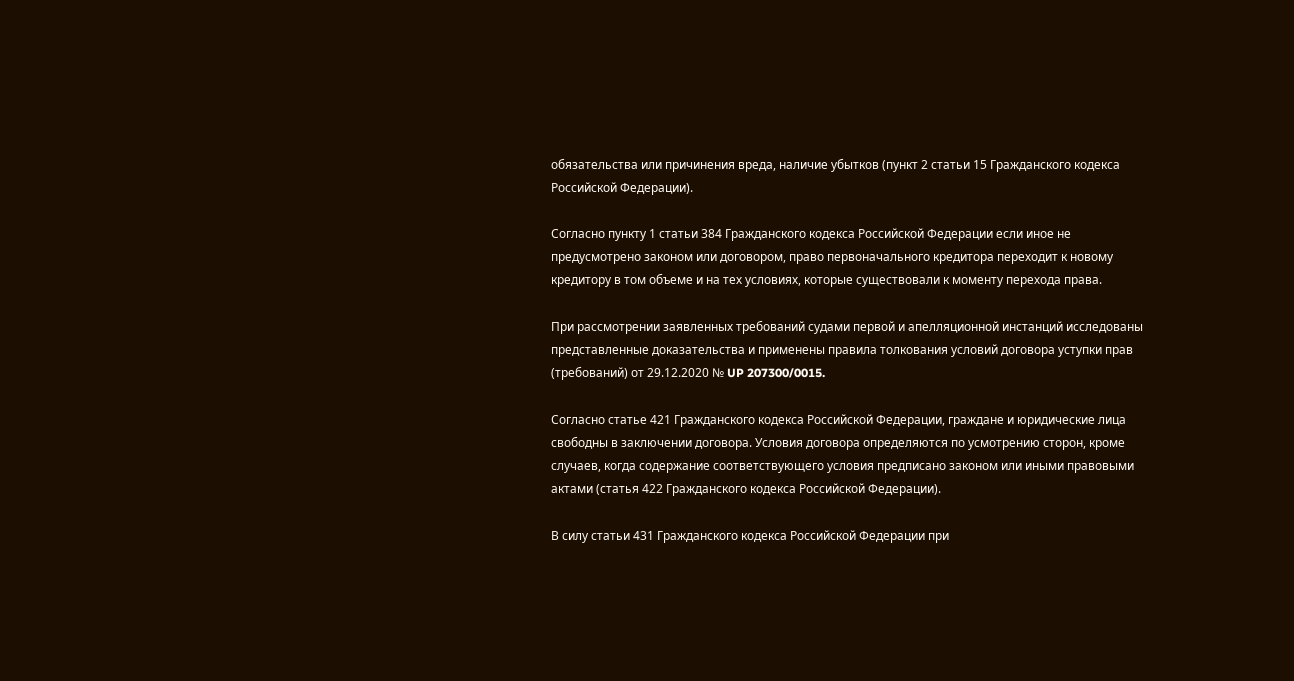обязательства или причинения вреда, наличие убытков (пункт 2 статьи 15 Гражданского кодекса Российской Федерации).

Согласно пункту 1 статьи 384 Гражданского кодекса Российской Федерации если иное не предусмотрено законом или договором, право первоначального кредитора переходит к новому кредитору в том объеме и на тех условиях, которые существовали к моменту перехода права.

При рассмотрении заявленных требований судами первой и апелляционной инстанций исследованы представленные доказательства и применены правила толкования условий договора уступки прав (требований) от 29.12.2020 № UP 207300/0015.

Согласно статье 421 Гражданского кодекса Российской Федерации, граждане и юридические лица свободны в заключении договора. Условия договора определяются по усмотрению сторон, кроме случаев, когда содержание соответствующего условия предписано законом или иными правовыми актами (статья 422 Гражданского кодекса Российской Федерации).

В силу статьи 431 Гражданского кодекса Российской Федерации при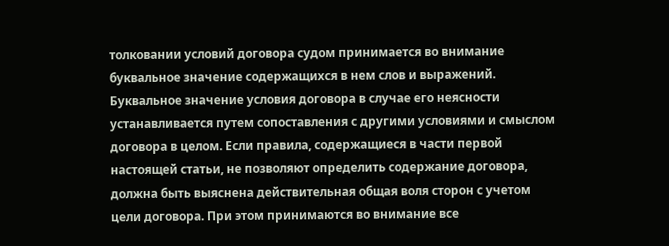толковании условий договора судом принимается во внимание буквальное значение содержащихся в нем слов и выражений. Буквальное значение условия договора в случае его неясности устанавливается путем сопоставления с другими условиями и смыслом договора в целом. Если правила, содержащиеся в части первой настоящей статьи, не позволяют определить содержание договора, должна быть выяснена действительная общая воля сторон с учетом цели договора. При этом принимаются во внимание все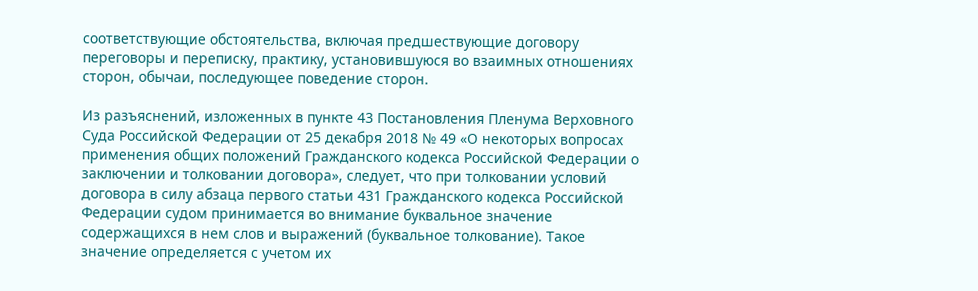соответствующие обстоятельства, включая предшествующие договору переговоры и переписку, практику, установившуюся во взаимных отношениях сторон, обычаи, последующее поведение сторон.

Из разъяснений, изложенных в пункте 43 Постановления Пленума Верховного Суда Российской Федерации от 25 декабря 2018 № 49 «О некоторых вопросах применения общих положений Гражданского кодекса Российской Федерации о заключении и толковании договора», следует, что при толковании условий договора в силу абзаца первого статьи 431 Гражданского кодекса Российской Федерации судом принимается во внимание буквальное значение содержащихся в нем слов и выражений (буквальное толкование). Такое значение определяется с учетом их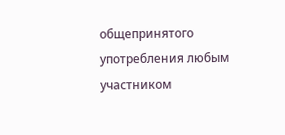общепринятого употребления любым участником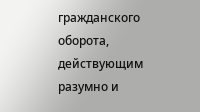гражданского оборота, действующим разумно и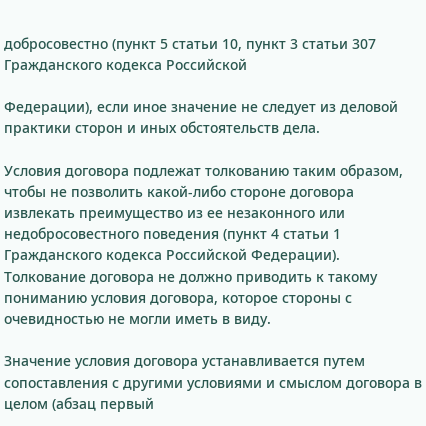добросовестно (пункт 5 статьи 10, пункт 3 статьи 307 Гражданского кодекса Российской

Федерации), если иное значение не следует из деловой практики сторон и иных обстоятельств дела.

Условия договора подлежат толкованию таким образом, чтобы не позволить какой-либо стороне договора извлекать преимущество из ее незаконного или недобросовестного поведения (пункт 4 статьи 1 Гражданского кодекса Российской Федерации). Толкование договора не должно приводить к такому пониманию условия договора, которое стороны с очевидностью не могли иметь в виду.

Значение условия договора устанавливается путем сопоставления с другими условиями и смыслом договора в целом (абзац первый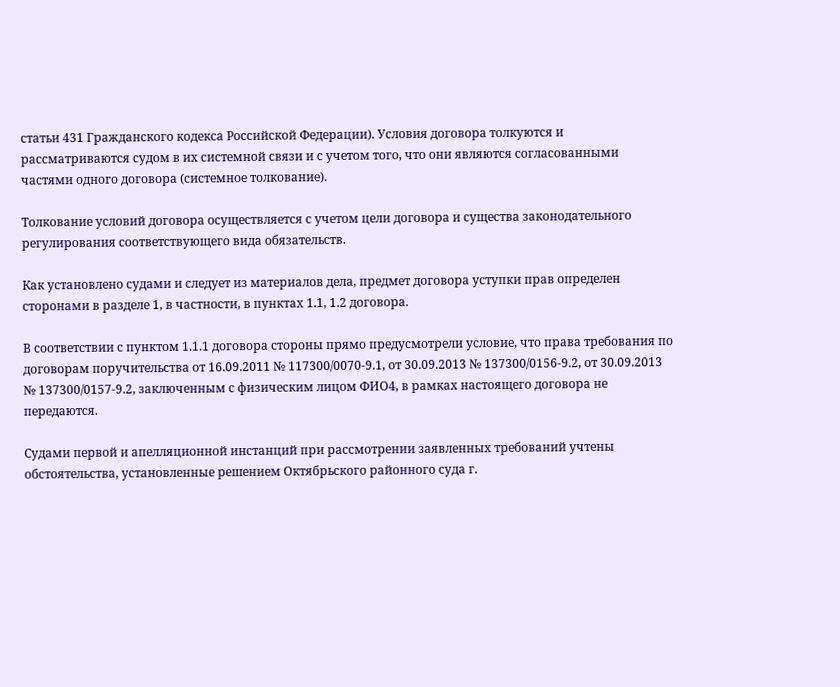статьи 431 Гражданского кодекса Российской Федерации). Условия договора толкуются и рассматриваются судом в их системной связи и с учетом того, что они являются согласованными частями одного договора (системное толкование).

Толкование условий договора осуществляется с учетом цели договора и существа законодательного регулирования соответствующего вида обязательств.

Как установлено судами и следует из материалов дела, предмет договора уступки прав определен сторонами в разделе 1, в частности, в пунктах 1.1, 1.2 договора.

В соответствии с пунктом 1.1.1 договора стороны прямо предусмотрели условие, что права требования по договорам поручительства от 16.09.2011 № 117300/0070-9.1, от 30.09.2013 № 137300/0156-9.2, от 30.09.2013 № 137300/0157-9.2, заключенным с физическим лицом ФИО4, в рамках настоящего договора не передаются.

Судами первой и апелляционной инстанций при рассмотрении заявленных требований учтены обстоятельства, установленные решением Октябрьского районного суда г.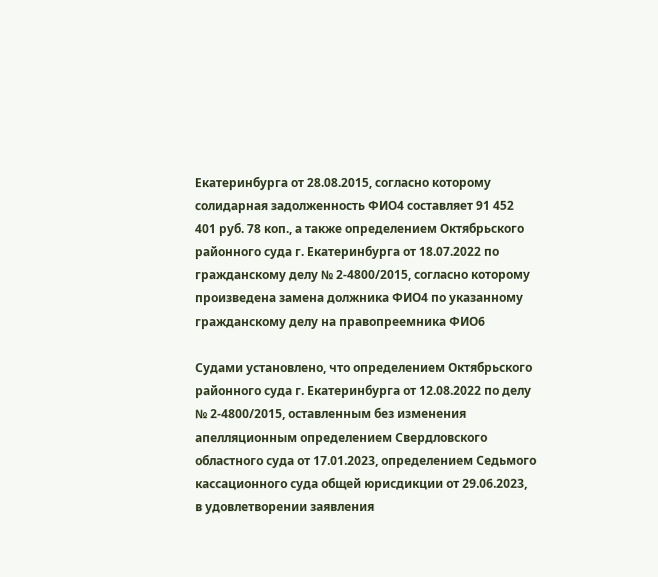Екатеринбурга от 28.08.2015, согласно которому солидарная задолженность ФИО4 составляет 91 452 401 руб. 78 коп., а также определением Октябрьского районного суда г. Екатеринбурга от 18.07.2022 по гражданскому делу № 2-4800/2015, согласно которому произведена замена должника ФИО4 по указанному гражданскому делу на правопреемника ФИО6

Судами установлено, что определением Октябрьского районного суда г. Екатеринбурга от 12.08.2022 по делу № 2-4800/2015, оставленным без изменения апелляционным определением Свердловского областного суда от 17.01.2023, определением Седьмого кассационного суда общей юрисдикции от 29.06.2023, в удовлетворении заявления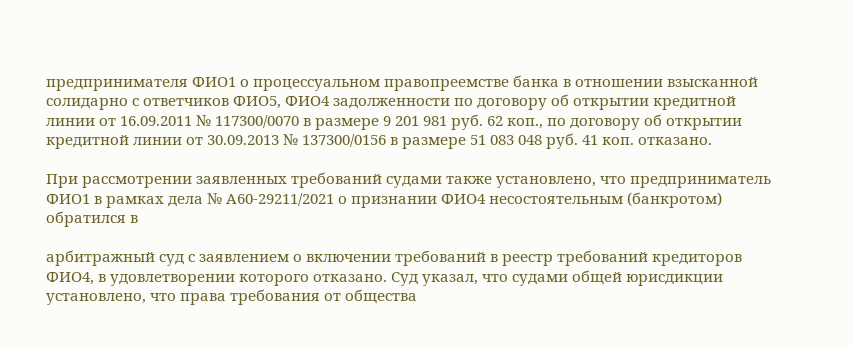предпринимателя ФИО1 о процессуальном правопреемстве банка в отношении взысканной солидарно с ответчиков ФИО5, ФИО4 задолженности по договору об открытии кредитной линии от 16.09.2011 № 117300/0070 в размере 9 201 981 руб. 62 коп., по договору об открытии кредитной линии от 30.09.2013 № 137300/0156 в размере 51 083 048 руб. 41 коп. отказано.

При рассмотрении заявленных требований судами также установлено, что предприниматель ФИО1 в рамках дела № А60-29211/2021 о признании ФИО4 несостоятельным (банкротом) обратился в

арбитражный суд с заявлением о включении требований в реестр требований кредиторов ФИО4, в удовлетворении которого отказано. Суд указал, что судами общей юрисдикции установлено, что права требования от общества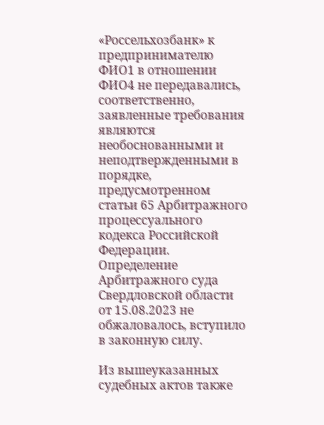«Россельхозбанк» к предпринимателю ФИО1 в отношении ФИО4 не передавались, соответственно, заявленные требования являются необоснованными и неподтвержденными в порядке, предусмотренном статьи 65 Арбитражного процессуального кодекса Российской Федерации. Определение Арбитражного суда Свердловской области от 15.08.2023 не обжаловалось, вступило в законную силу.

Из вышеуказанных судебных актов также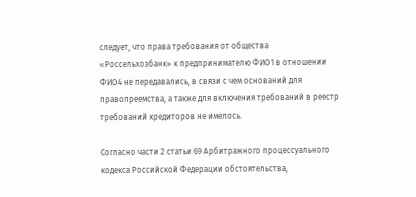следует, что права требования от общества «Россельхозбанк» к предпринимателю ФИО1 в отношении ФИО4 не передавались, в связи с чем оснований для правопреемства, а также для включения требований в реестр требований кредиторов не имелось.

Согласно части 2 статьи 69 Арбитражного процессуального кодекса Российской Федерации обстоятельства,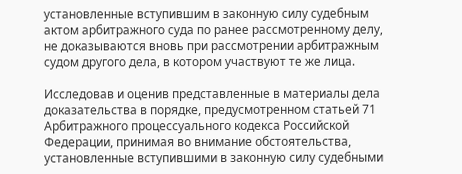установленные вступившим в законную силу судебным актом арбитражного суда по ранее рассмотренному делу, не доказываются вновь при рассмотрении арбитражным судом другого дела, в котором участвуют те же лица.

Исследовав и оценив представленные в материалы дела доказательства в порядке, предусмотренном статьей 71 Арбитражного процессуального кодекса Российской Федерации, принимая во внимание обстоятельства, установленные вступившими в законную силу судебными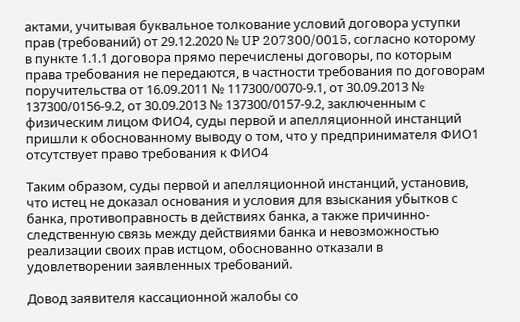актами, учитывая буквальное толкование условий договора уступки прав (требований) от 29.12.2020 № UP 207300/0015, согласно которому в пункте 1.1.1 договора прямо перечислены договоры, по которым права требования не передаются, в частности требования по договорам поручительства от 16.09.2011 № 117300/0070-9.1, от 30.09.2013 № 137300/0156-9.2, от 30.09.2013 № 137300/0157-9.2, заключенным с физическим лицом ФИО4, суды первой и апелляционной инстанций пришли к обоснованному выводу о том, что у предпринимателя ФИО1 отсутствует право требования к ФИО4

Таким образом, суды первой и апелляционной инстанций, установив, что истец не доказал основания и условия для взыскания убытков с банка, противоправность в действиях банка, а также причинно-следственную связь между действиями банка и невозможностью реализации своих прав истцом, обоснованно отказали в удовлетворении заявленных требований.

Довод заявителя кассационной жалобы со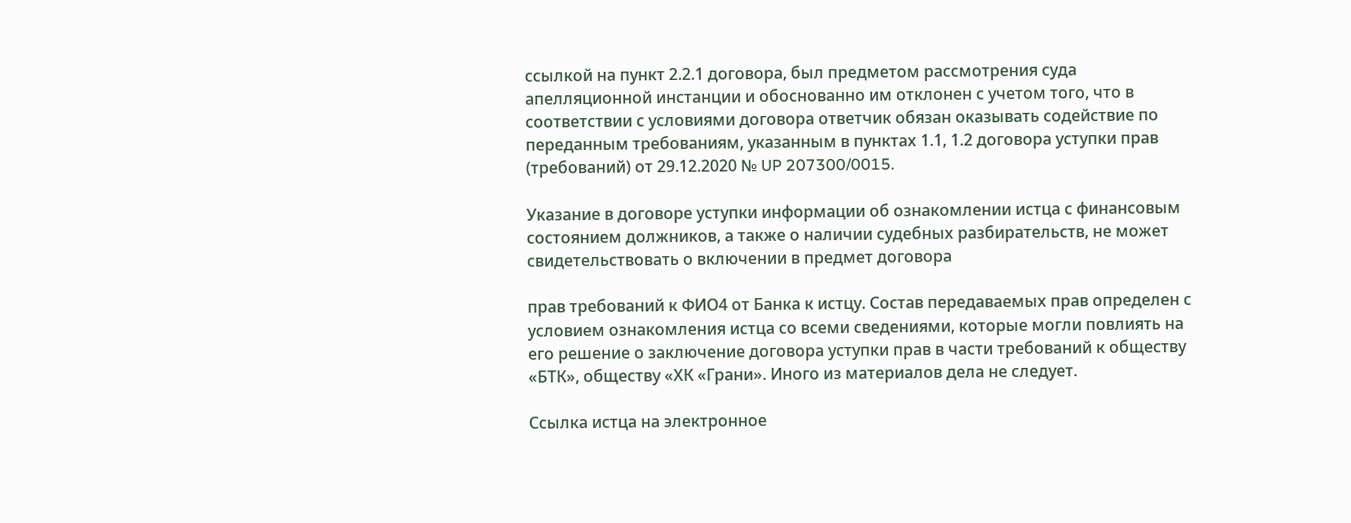ссылкой на пункт 2.2.1 договора, был предметом рассмотрения суда апелляционной инстанции и обоснованно им отклонен с учетом того, что в соответствии с условиями договора ответчик обязан оказывать содействие по переданным требованиям, указанным в пунктах 1.1, 1.2 договора уступки прав (требований) от 29.12.2020 № UP 207300/0015.

Указание в договоре уступки информации об ознакомлении истца с финансовым состоянием должников, а также о наличии судебных разбирательств, не может свидетельствовать о включении в предмет договора

прав требований к ФИО4 от Банка к истцу. Состав передаваемых прав определен с условием ознакомления истца со всеми сведениями, которые могли повлиять на его решение о заключение договора уступки прав в части требований к обществу «БТК», обществу «ХК «Грани». Иного из материалов дела не следует.

Ссылка истца на электронное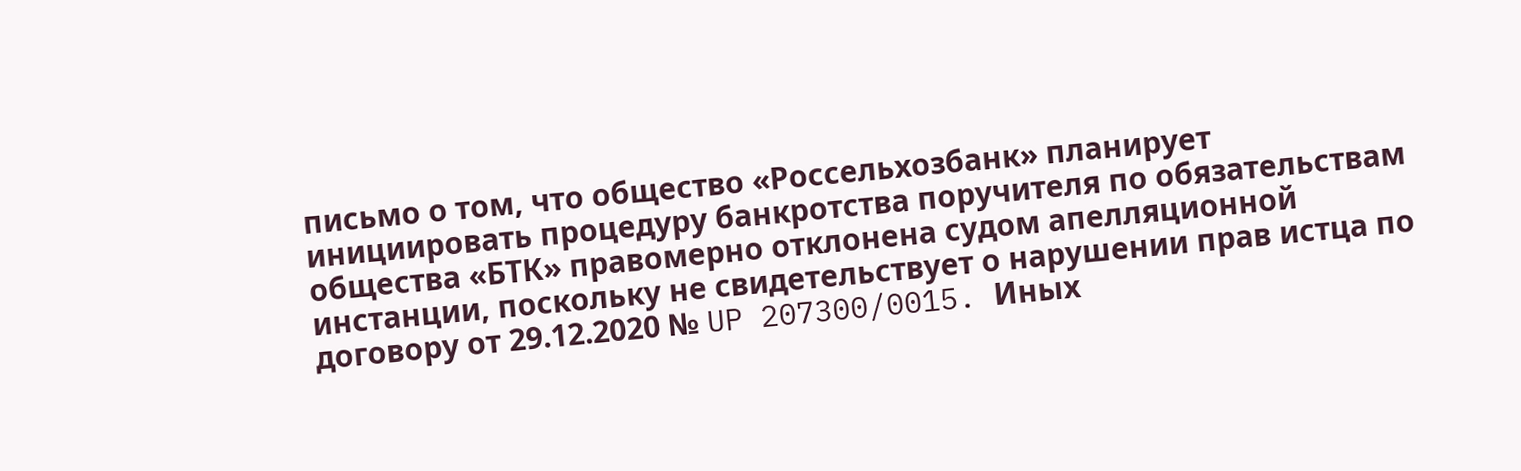письмо о том, что общество «Россельхозбанк» планирует инициировать процедуру банкротства поручителя по обязательствам общества «БТК» правомерно отклонена судом апелляционной инстанции, поскольку не свидетельствует о нарушении прав истца по договору от 29.12.2020 № UP 207300/0015. Иных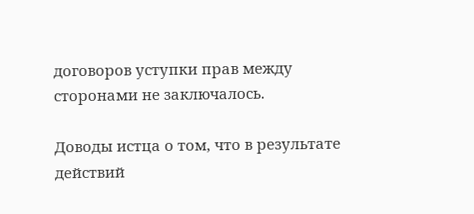договоров уступки прав между сторонами не заключалось.

Доводы истца о том, что в результате действий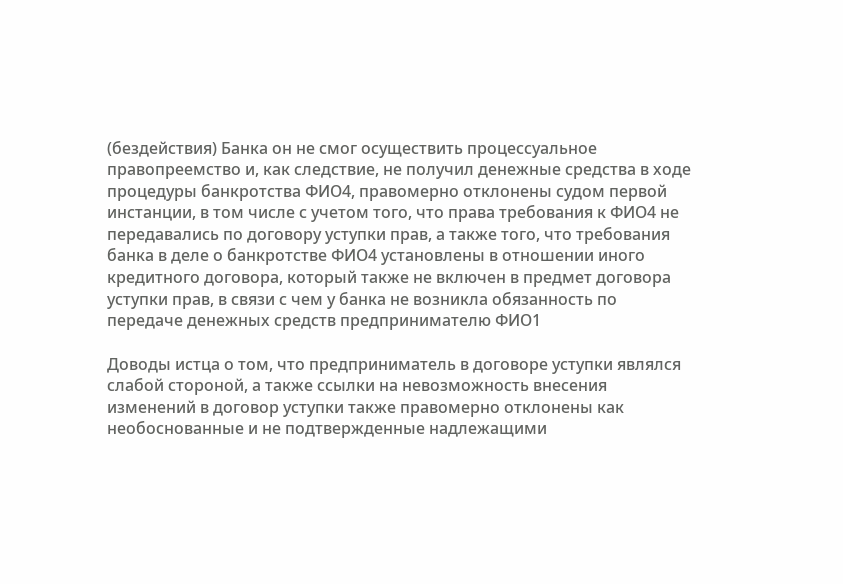(бездействия) Банка он не смог осуществить процессуальное правопреемство и, как следствие, не получил денежные средства в ходе процедуры банкротства ФИО4, правомерно отклонены судом первой инстанции, в том числе с учетом того, что права требования к ФИО4 не передавались по договору уступки прав, а также того, что требования банка в деле о банкротстве ФИО4 установлены в отношении иного кредитного договора, который также не включен в предмет договора уступки прав, в связи с чем у банка не возникла обязанность по передаче денежных средств предпринимателю ФИО1

Доводы истца о том, что предприниматель в договоре уступки являлся слабой стороной, а также ссылки на невозможность внесения изменений в договор уступки также правомерно отклонены как необоснованные и не подтвержденные надлежащими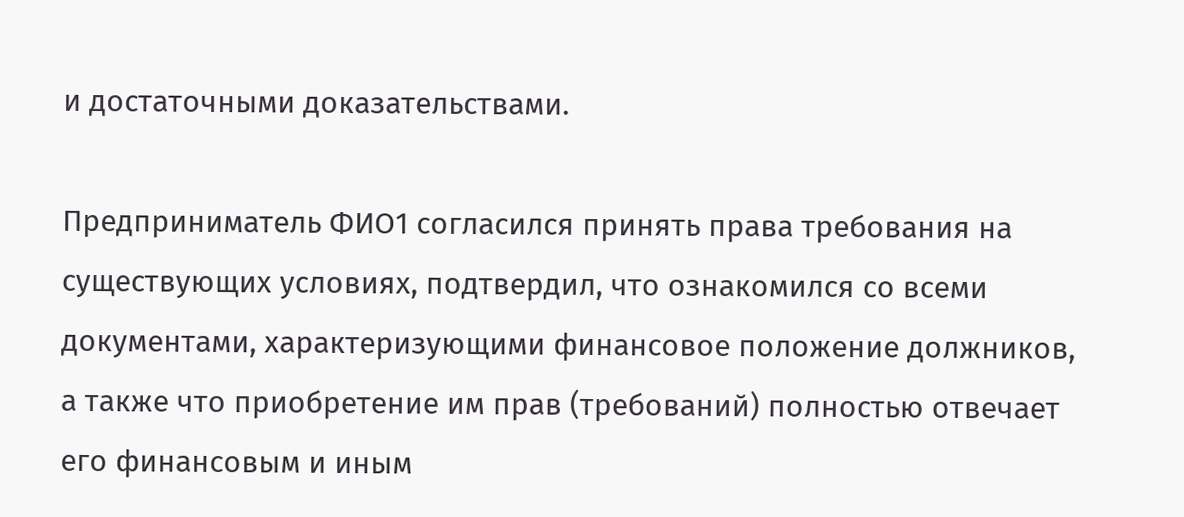и достаточными доказательствами.

Предприниматель ФИО1 согласился принять права требования на существующих условиях, подтвердил, что ознакомился со всеми документами, характеризующими финансовое положение должников, а также что приобретение им прав (требований) полностью отвечает его финансовым и иным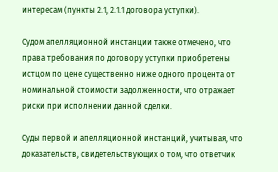интересам (пункты 2.1, 2.1.1 договора уступки).

Судом апелляционной инстанции также отмечено, что права требования по договору уступки приобретены истцом по цене существенно ниже одного процента от номинальной стоимости задолженности, что отражает риски при исполнении данной сделки.

Суды первой и апелляционной инстанций, учитывая, что доказательств, свидетельствующих о том, что ответчик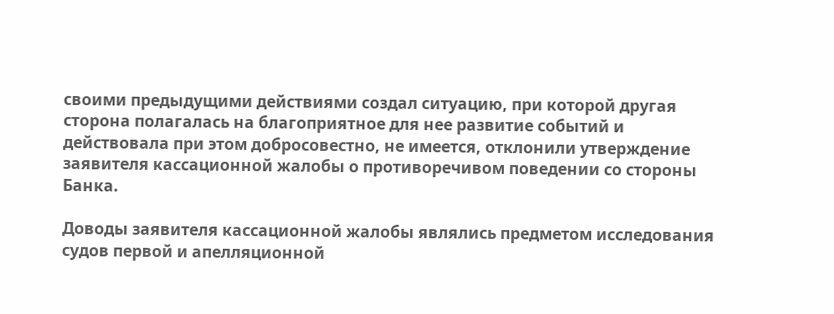своими предыдущими действиями создал ситуацию, при которой другая сторона полагалась на благоприятное для нее развитие событий и действовала при этом добросовестно, не имеется, отклонили утверждение заявителя кассационной жалобы о противоречивом поведении со стороны Банка.

Доводы заявителя кассационной жалобы являлись предметом исследования судов первой и апелляционной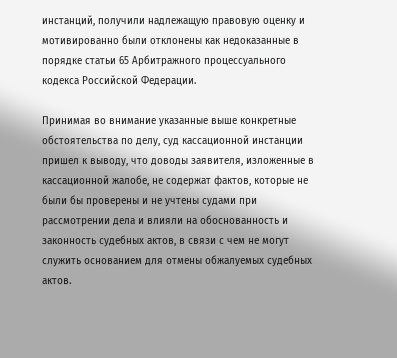инстанций, получили надлежащую правовую оценку и мотивированно были отклонены как недоказанные в порядке статьи 65 Арбитражного процессуального кодекса Российской Федерации.

Принимая во внимание указанные выше конкретные обстоятельства по делу, суд кассационной инстанции пришел к выводу, что доводы заявителя, изложенные в кассационной жалобе, не содержат фактов, которые не были бы проверены и не учтены судами при рассмотрении дела и влияли на обоснованность и законность судебных актов, в связи с чем не могут служить основанием для отмены обжалуемых судебных актов.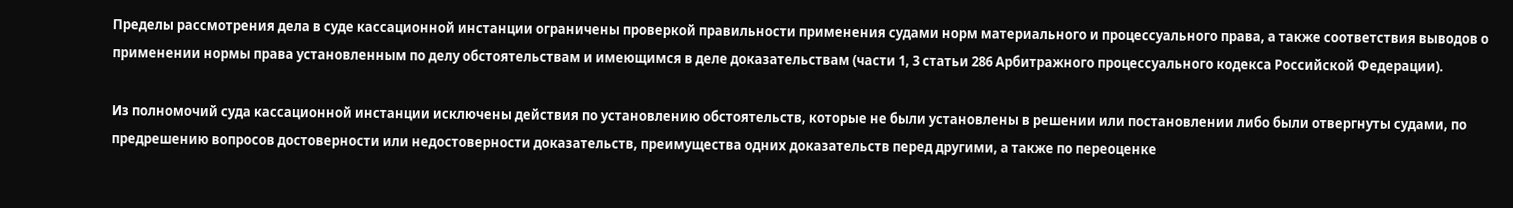Пределы рассмотрения дела в суде кассационной инстанции ограничены проверкой правильности применения судами норм материального и процессуального права, а также соответствия выводов о применении нормы права установленным по делу обстоятельствам и имеющимся в деле доказательствам (части 1, 3 статьи 286 Арбитражного процессуального кодекса Российской Федерации).

Из полномочий суда кассационной инстанции исключены действия по установлению обстоятельств, которые не были установлены в решении или постановлении либо были отвергнуты судами, по предрешению вопросов достоверности или недостоверности доказательств, преимущества одних доказательств перед другими, а также по переоценке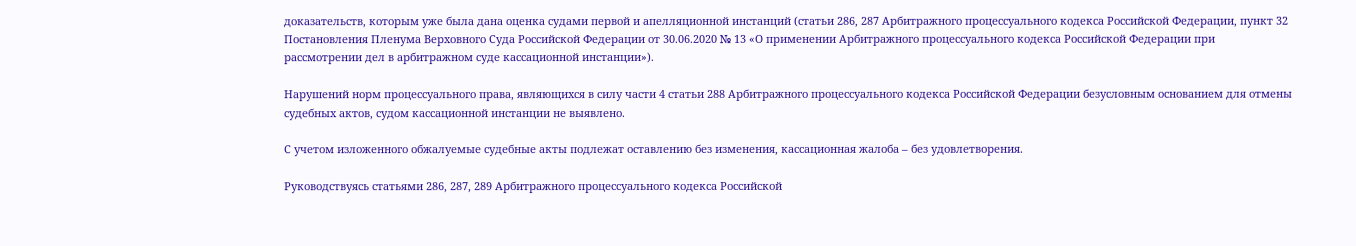доказательств, которым уже была дана оценка судами первой и апелляционной инстанций (статьи 286, 287 Арбитражного процессуального кодекса Российской Федерации, пункт 32 Постановления Пленума Верховного Суда Российской Федерации от 30.06.2020 № 13 «О применении Арбитражного процессуального кодекса Российской Федерации при рассмотрении дел в арбитражном суде кассационной инстанции»).

Нарушений норм процессуального права, являющихся в силу части 4 статьи 288 Арбитражного процессуального кодекса Российской Федерации безусловным основанием для отмены судебных актов, судом кассационной инстанции не выявлено.

С учетом изложенного обжалуемые судебные акты подлежат оставлению без изменения, кассационная жалоба – без удовлетворения.

Руководствуясь статьями 286, 287, 289 Арбитражного процессуального кодекса Российской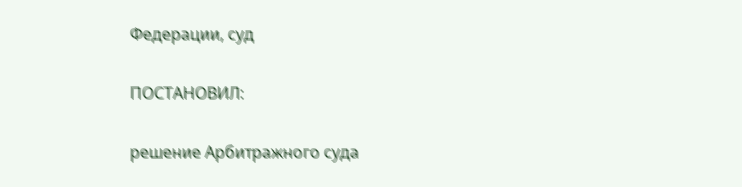Федерации, суд

ПОСТАНОВИЛ:

решение Арбитражного суда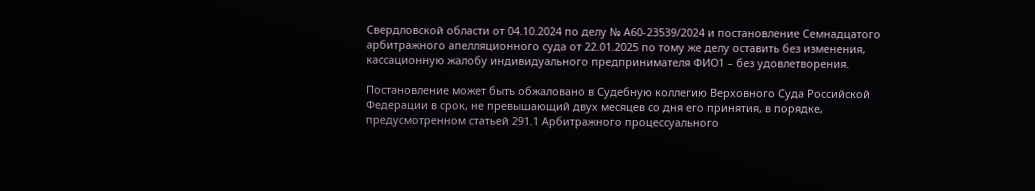Свердловской области от 04.10.2024 по делу № А60-23539/2024 и постановление Семнадцатого арбитражного апелляционного суда от 22.01.2025 по тому же делу оставить без изменения, кассационную жалобу индивидуального предпринимателя ФИО1 – без удовлетворения.

Постановление может быть обжаловано в Судебную коллегию Верховного Суда Российской Федерации в срок, не превышающий двух месяцев со дня его принятия, в порядке, предусмотренном статьей 291.1 Арбитражного процессуального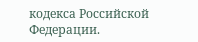кодекса Российской Федерации.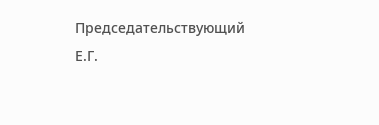Председательствующий Е.Г.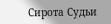Сирота Судьи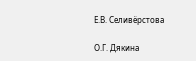Е.В. Селивёрстова

О.Г. Дякина